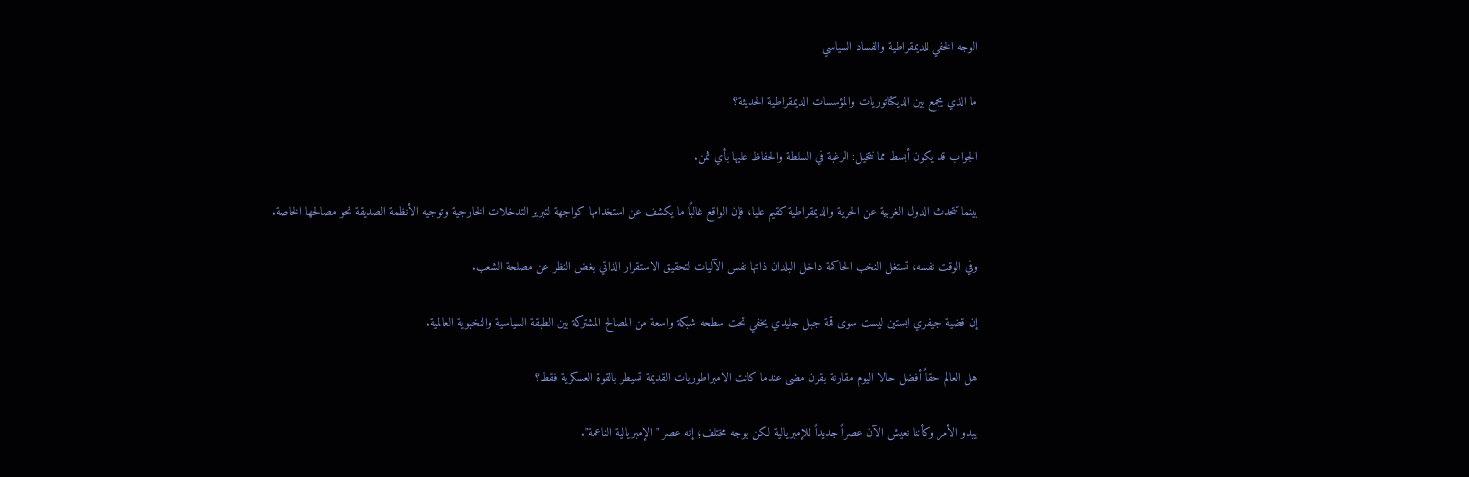الوجه الخفي للديمقراطية والفساد السياسي

ما الذي يجمع بين الديكتاتوريات والمؤسسات الديمقراطية الحديثة؟

الجواب قد يكون أبسط مما نتخيل: الرغبة في السلطة والحفاظ عليها بأي ثمن.

بينما تتحدث الدول الغربية عن الحرية والديمقراطية كقيم عليا، فإن الواقع غالبًا ما يكشف عن استخدامها كواجهة لتبرير التدخلات الخارجية وتوجيه الأنظمة الصديقة نحو مصالحها الخاصة.

وفي الوقت نفسه، تستغل النخب الحاكمة داخل البلدان ذاتها نفس الآليات لتحقيق الاستقرار الذاتي بغض النظر عن مصلحة الشعب.

إن قضية جيفري ابستين ليست سوى قمة جبل جليدي يخفي تحت سطحه شبكة واسعة من المصالح المشتركة بين الطبقة السياسية والنخبوية العالمية.

هل العالم حقاً أفضل حالا اليوم مقارنة بقرن مضى عندما كانت الامبراطوريات القديمة تسيطر بالقوة العسكرية فقط؟

يبدو الأمر وكأننا نعيش الآن عصراً جديداً للإمبريالية لكن بوجه مختلف؛ إنه عصر "الإمبريالية الناعمة".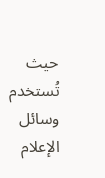حيث تُستخدم وسائل الإعلام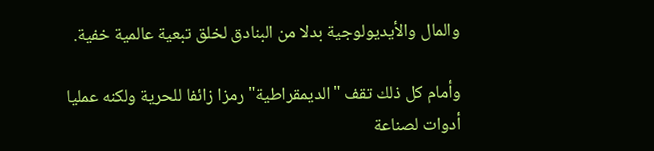والمال والأيديولوجية بدلا من البنادق لخلق تبعية عالمية خفية.

وأمام كل ذلك تقف "الديمقراطية" رمزا زائفا للحرية ولكنه عمليا أدوات لصناعة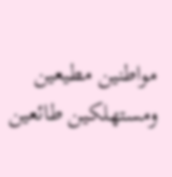مواطنين مطيعين ومستهلكين طائعين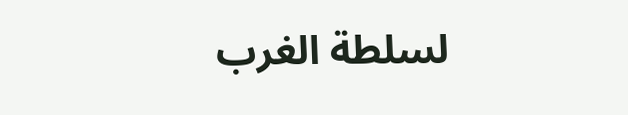لسلطة الغرب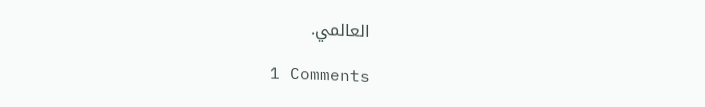العالمي.

1 Comments